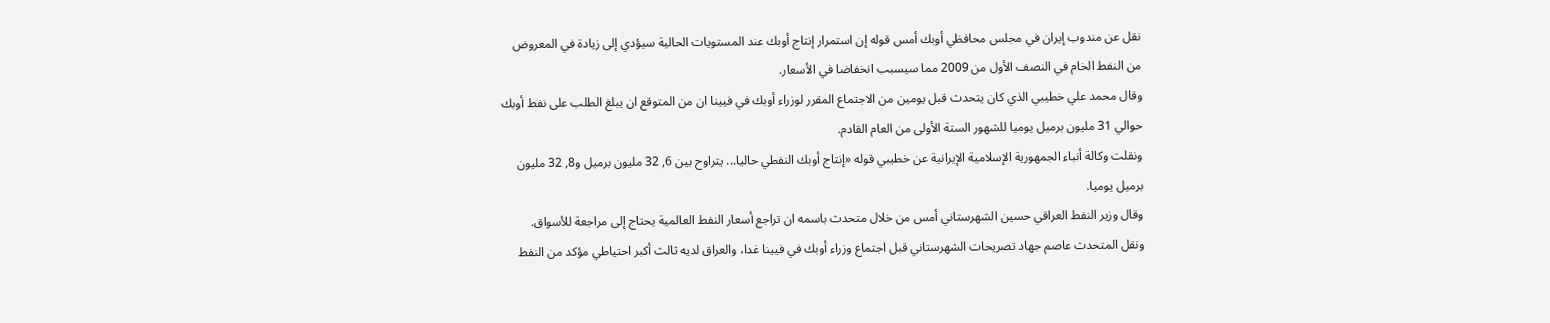نقل عن مندوب إيران في مجلس محافظي أوبك أمس قوله إن استمرار إنتاج أوبك عند المستويات الحالية سيؤدي إلى زيادة في المعروض من النفط الخام في النصف الأول من 2009 مما سيسبب انخفاضا في الأسعار.
وقال محمد علي خطيبي الذي كان يتحدث قبل يومين من الاجتماع المقرر لوزراء أوبك في فيينا ان من المتوقع ان يبلغ الطلب على نفط أوبك حوالي 31 مليون برميل يوميا للشهور الستة الأولى من العام القادم.
ونقلت وكالة أنباء الجمهورية الإسلامية الإيرانية عن خطيبي قوله «إنتاج أوبك النفطي حاليا... يتراوح بين 6, 32 مليون برميل و8, 32 مليون برميل يوميا.
وقال وزير النفط العراقي حسين الشهرستاني أمس من خلال متحدث باسمه ان تراجع أسعار النفط العالمية يحتاج إلى مراجعة للأسواق.
ونقل المتحدث عاصم جهاد تصريحات الشهرستاني قبل اجتماع وزراء أوبك في فيينا غدا، والعراق لديه ثالث أكبر احتياطي مؤكد من النفط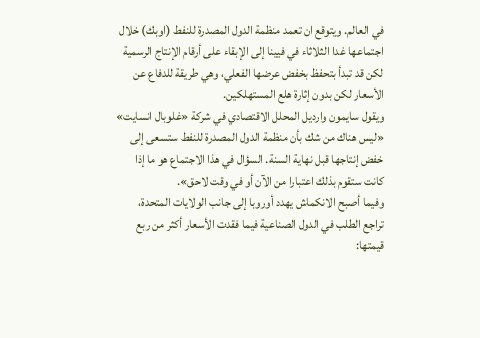في العالم. ويتوقع ان تعمد منظمة الدول المصدرة للنفط (اوبك) خلال اجتماعها غدا الثلاثاء في فيينا إلى الإبقاء على أرقام الإنتاج الرسمية لكن قد تبدأ بتحفظ بخفض عرضها الفعلي، وهي طريقة للدفاع عن الأسعار لكن بدون إثارة هلع المستهلكين.
ويقول سايمون وارديل المحلل الاقتصادي في شركة «غلوبال انسايت» «ليس هناك من شك بأن منظمة الدول المصدرة للنفط ستسعى إلى خفض إنتاجها قبل نهاية السنة. السؤال في هذا الاجتماع هو ما إذا كانت ستقوم بذلك اعتبارا من الآن أو في وقت لاحق».
وفيما أصبح الانكماش يهدد أوروبا إلى جانب الولايات المتحدة، تراجع الطلب في الدول الصناعية فيما فقدت الأسعار أكثر من ربع قيمتها: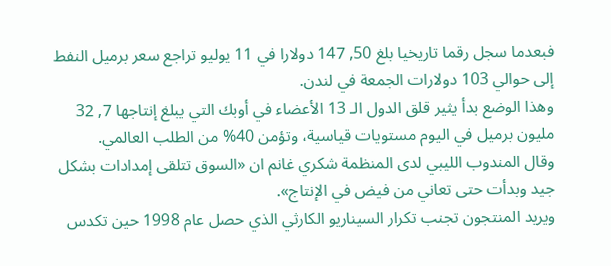فبعدما سجل رقما تاريخيا بلغ 50, 147 دولارا في 11 يوليو تراجع سعر برميل النفط إلى حوالي 103 دولارات الجمعة في لندن.
وهذا الوضع بدأ يثير قلق الدول الـ 13 الأعضاء في أوبك التي يبلغ إنتاجها 7, 32 مليون برميل في اليوم مستويات قياسية، وتؤمن 40% من الطلب العالمي.
وقال المندوب الليبي لدى المنظمة شكري غانم ان «السوق تتلقى إمدادات بشكل جيد وبدأت حتى تعاني من فيض في الإنتاج».
ويريد المنتجون تجنب تكرار السيناريو الكارثي الذي حصل عام 1998 حين تكدس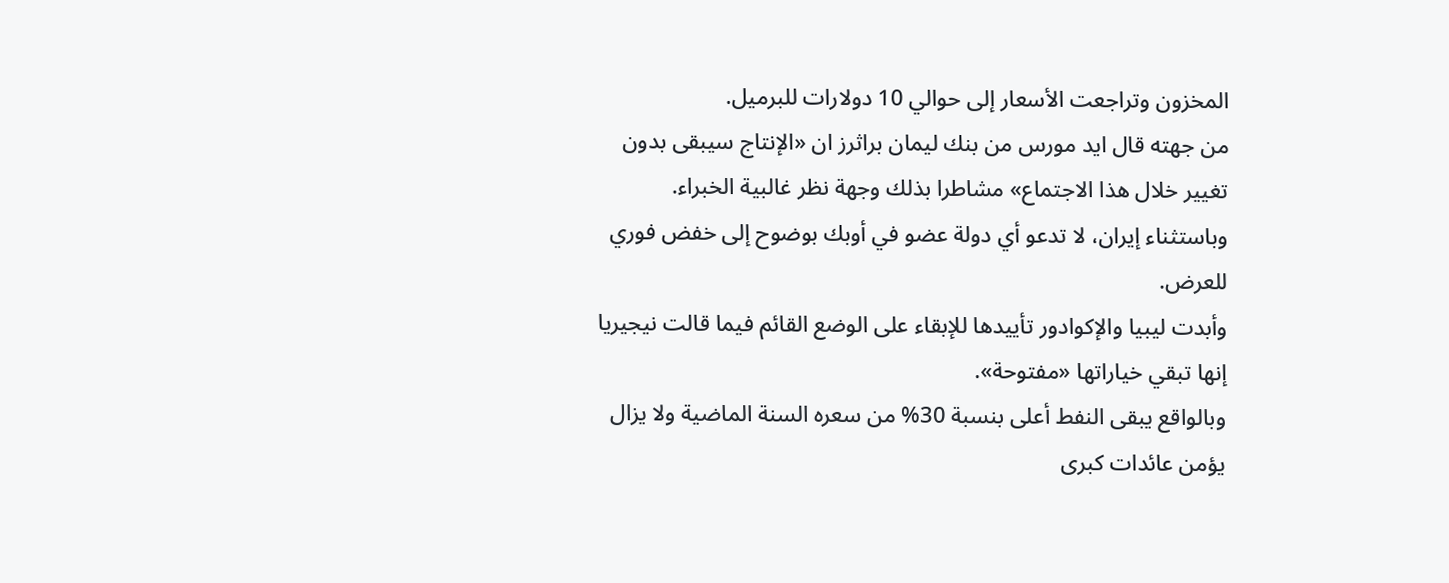المخزون وتراجعت الأسعار إلى حوالي 10 دولارات للبرميل.
من جهته قال ايد مورس من بنك ليمان براثرز ان «الإنتاج سيبقى بدون تغيير خلال هذا الاجتماع» مشاطرا بذلك وجهة نظر غالبية الخبراء. وباستثناء إيران، لا تدعو أي دولة عضو في أوبك بوضوح إلى خفض فوري للعرض.
وأبدت ليبيا والإكوادور تأييدها للإبقاء على الوضع القائم فيما قالت نيجيريا إنها تبقي خياراتها «مفتوحة».
وبالواقع يبقى النفط أعلى بنسبة 30% من سعره السنة الماضية ولا يزال يؤمن عائدات كبرى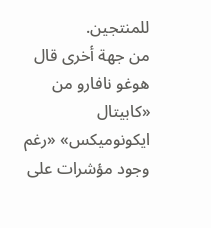للمنتجين.
من جهة أخرى قال هوغو نافارو من «كابيتال ايكونوميكس» «رغم وجود مؤشرات على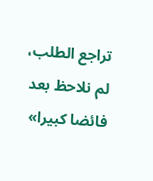تراجع الطلب، لم نلاحظ بعد فائضا كبيرا»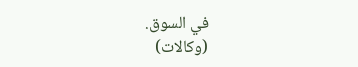في السوق.
(وكالات)